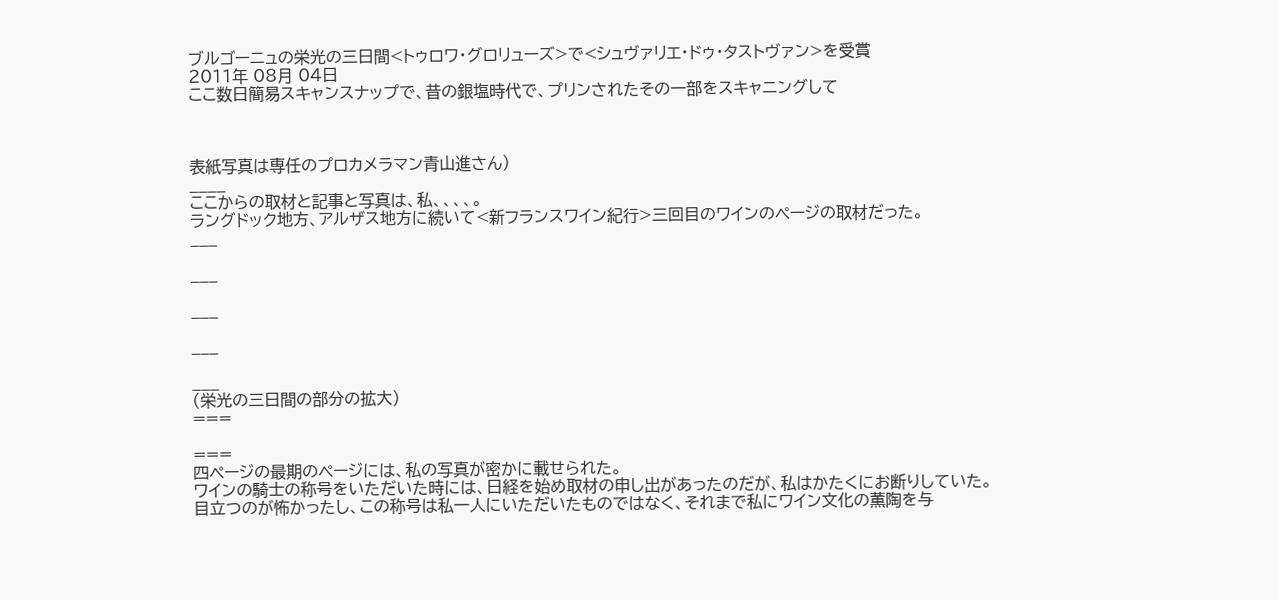ブルゴーニュの栄光の三日間<トゥロワ・グロリューズ>で<シュヴァリエ・ドゥ・タストヴァン>を受賞
2011年 08月 04日
ここ数日簡易スキャンスナップで、昔の銀塩時代で、プリンされたその一部をスキャニングして



表紙写真は専任のプロカメラマン青山進さん)
____
ここからの取材と記事と写真は、私、、、、。
ラングドック地方、アルザス地方に続いて<新フランスワイン紀行>三回目のワインのページの取材だった。
___

___

___

___

___
(栄光の三日間の部分の拡大)
===

===
四ページの最期のページには、私の写真が密かに載せられた。
ワインの騎士の称号をいただいた時には、日経を始め取材の申し出があったのだが、私はかたくにお断りしていた。
目立つのが怖かったし、この称号は私一人にいただいたものではなく、それまで私にワイン文化の薫陶を与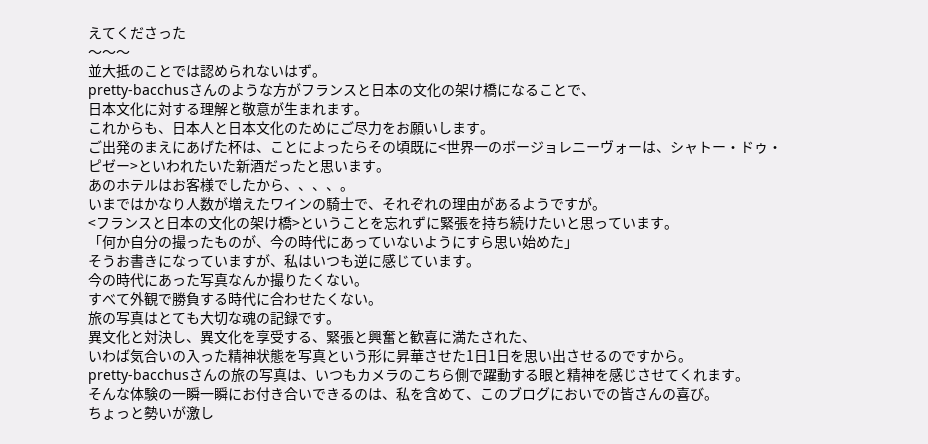えてくださった
〜〜〜
並大抵のことでは認められないはず。
pretty-bacchusさんのような方がフランスと日本の文化の架け橋になることで、
日本文化に対する理解と敬意が生まれます。
これからも、日本人と日本文化のためにご尽力をお願いします。
ご出発のまえにあげた杯は、ことによったらその頃既に<世界一のボージョレニーヴォーは、シャトー・ドゥ・ピゼー>といわれたいた新酒だったと思います。
あのホテルはお客様でしたから、、、、。
いまではかなり人数が増えたワインの騎士で、それぞれの理由があるようですが。
<フランスと日本の文化の架け橋>ということを忘れずに緊張を持ち続けたいと思っています。
「何か自分の撮ったものが、今の時代にあっていないようにすら思い始めた」
そうお書きになっていますが、私はいつも逆に感じています。
今の時代にあった写真なんか撮りたくない。
すべて外観で勝負する時代に合わせたくない。
旅の写真はとても大切な魂の記録です。
異文化と対決し、異文化を享受する、緊張と興奮と歓喜に満たされた、
いわば気合いの入った精神状態を写真という形に昇華させた1日1日を思い出させるのですから。
pretty-bacchusさんの旅の写真は、いつもカメラのこちら側で躍動する眼と精神を感じさせてくれます。
そんな体験の一瞬一瞬にお付き合いできるのは、私を含めて、このブログにおいでの皆さんの喜び。
ちょっと勢いが激し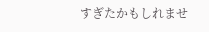すぎたかもしれませ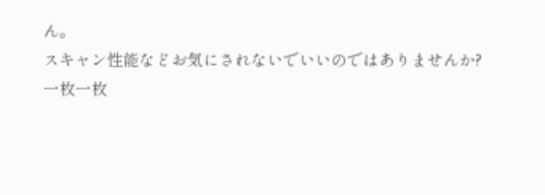ん。
スキャン性能などお気にされないでいいのではありませんか?
一枚一枚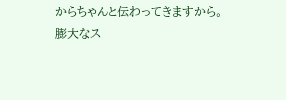からちゃんと伝わってきますから。
膨大なス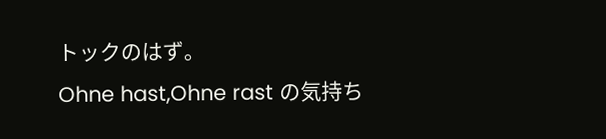トックのはず。
Ohne hast,Ohne rast の気持ち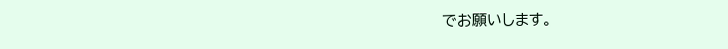でお願いします。